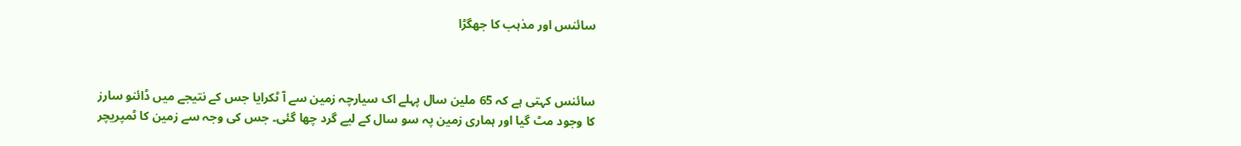سائنس اور مذہب کا جھگڑا



سائنس کہتی ہے کہ 65 ملین سال پہلے اک سیارچہ زمین سے آ ٹکرایا جس کے نتیجے میں ڈائنو سارز کا وجود مٹ گیا اور ہماری زمین پہ سو سال کے لیے گرد چھا گئی۔ جس کی وجہ سے زمین کا ٹمپریچر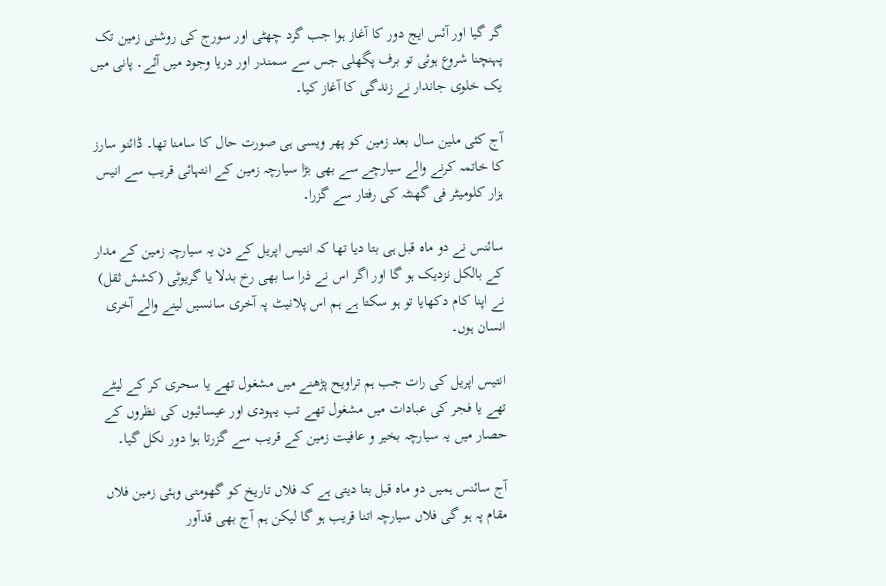گر گیا اور آئس ایج دور کا آغاز ہوا جب گرد چھٹی اور سورج کی روشنی زمین تک پہنچنا شروع ہوئی تو برف پگھلی جس سے سمندر اور دریا وجود میں آئے۔ پانی میں یک خلوی جاندار نے زندگی کا آغاز کیا۔

آج کئی ملین سال بعد زمین کو پھر ویسی ہی صورت حال کا سامنا تھا۔ ڈائنو سارز کا خاتمہ کرنے والے سیارچے سے بھی بڑا سیارچہ زمین کے انتہائی قریب سے انیس ہزار کلومیٹر فی گھنٹہ کی رفتار سے گزرا۔

سائنس نے دو ماہ قبل ہی بتا دیا تھا کہ انتیس اپریل کے دن یہ سیارچہ زمین کے مدار کے بالکل نزدیک ہو گا اور اگر اس نے ذرا سا بھی رخ بدلا یا گریوٹی (کشش ثقل) نے اپنا کام دکھایا تو ہو سکتا ہے ہم اس پلانیٹ پہ آخری سانسیں لینے والے آخری انسان ہوں۔

انتیس اپریل کی رات جب ہم تراویح پڑھنے میں مشغول تھے یا سحری کر کے لیٹے تھے یا فجر کی عبادات میں مشغول تھے تب یہودی اور عیسائیوں کی نظروں کے حصار میں یہ سیارچہ بخیر و عافیت زمین کے قریب سے گزرتا ہوا دور نکل گیا۔

آج سائنس ہمیں دو ماہ قبل بتا دیتی ہے کہ فلاں تاریخ کو گھومتی وہئی زمین فلاں مقام پہ ہو گی فلاں سیارچہ اتنا قریب ہو گا لیکن ہم آج بھی قدآور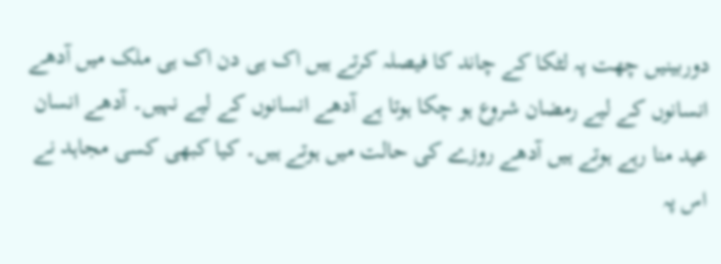دوربینیں چھت پہ لٹکا کے چاند کا فیصلہ کرتے ہیں اک ہی دن اک ہی ملک میں آدھے انسانوں کے لیے رمضان شروع ہو چکا ہوتا ہے آدھے انسانوں کے لیے نہیں۔ آدھے انسان عید منا رہے ہوتے ہیں آدھے روزے کی حالت میں ہوتے ہیں۔ کیا کبھی کسی مجاہد نے اس پہ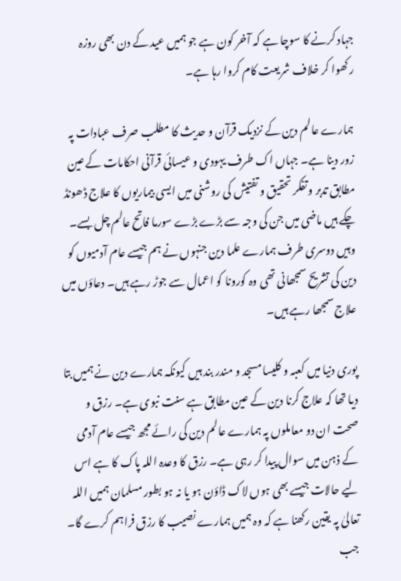جہاد کرنے کا سوچا ہے کہ آخر کون ہے جو ہمیں عید کے دن بھی روزہ رکھوا کر خلاف شریعت کام کروا رہا ہے۔

ہمارے عالم دین کے نزدیک قرآن و حدیث کا مطلب صرف عبادات پہ زور دینا ہے۔ جہاں اک طرف یہودی و عیسائی قرآنی احکامات کے عین مطابق تدبر و تفکر تحقیق و تفتیش کی روشنی میں ایسی بیماریوں کا علاج ڈھونڈ چکے ہیں ماضی میں جن کی وجہ سے بڑے بڑے سورما فاتح عالم چل بسے۔ وہیں دوسری طرف ہمارے علما دین جنہوں نے ہم جیسے عام آدمیوں کو دین کی تشریح سمجھانی تھی وہ کورونا کو اعمال سے جوڑ رہے ہیں۔ دعاؤں میں علاج سمجھا رہے ہیں۔

پوری دنیا میں کعبہ و کلیسا مسجد و مندر بند ہیں کیونکہ ہمارے دین نے ہمیں بتا دیا تھا کہ علاج کرنا دین کے عین مطابق ہے سنت نبوی ہے۔ رزق و صحت ان دو معاملوں پہ ہمارے عالم دین کی رائے مجھ جیسے عام آدمی کے ذہن میں سوال پیدا کر رہی ہے۔ رزق کا وعدہ اللہ پاک کا ہے اس لیے حالات جیسے بھی ہوں لاک ڈاؤن ہو یا نہ ہو بطور مسلمان ہمیں اللہ تعالیٰ پہ یقین رکھنا ہے کہ وہ ہمیں ہمارے نصیب کا رزق فراہم کرے گا۔ جب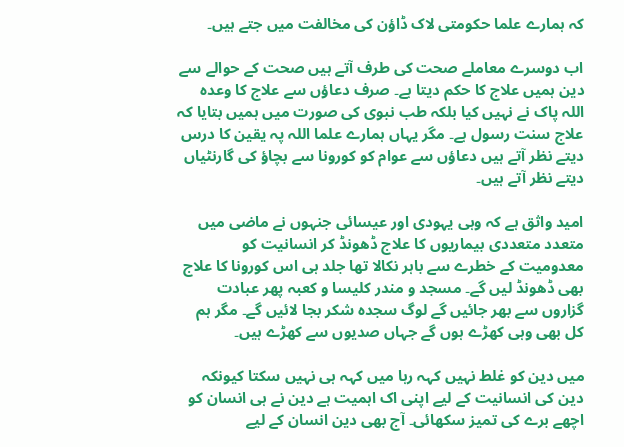کہ ہمارے علما حکومتی لاک ڈاؤن کی مخالفت میں جتے ہیں۔

اب دوسرے معاملے صحت کی طرف آتے ہیں صحت کے حوالے سے دین ہمیں علاج کا حکم دیتا ہے۔ صرف دعاؤں سے علاج کا وعدہ اللہ پاک نے نہیں کیا بلکہ طب نبوی کی صورت میں ہمیں بتایا کہ علاج سنت رسول ہے۔ مگر یہاں ہمارے علما اللہ پہ یقین کا درس دیتے نظر آتے ہیں دعاؤں سے عوام کو کورونا سے بچاؤ کی گارنٹیاں دیتے نظر آتے ہیں۔

امید واثق ہے کہ وہی یہودی اور عیسائی جنہوں نے ماضی میں متعدد متعددی بیماریوں کا علاج ڈھونڈ کر انسانیت کو معدومیت کے خطرے سے باہر نکالا تھا جلد ہی اس کورونا کا علاج بھی ڈھونڈ لیں گے۔ مسجد و مندر کلیسا و کعبہ پھر عبادت گزاروں سے بھر جائیں گے لوگ سجدہ شکر بجا لائیں گے۔ مگر ہم کل بھی وہی کھڑے ہوں گے جہاں صدیوں سے کھڑے ہیں۔

میں دین کو غلط نہیں کہہ رہا میں کہہ ہی نہیں سکتا کیونکہ دین کی انسانیت کے لیے اپنی اک اہمیت ہے دین نے ہی انسان کو اچھے برے کی تمیز سکھائی۔ آج بھی دین انسان کے لیے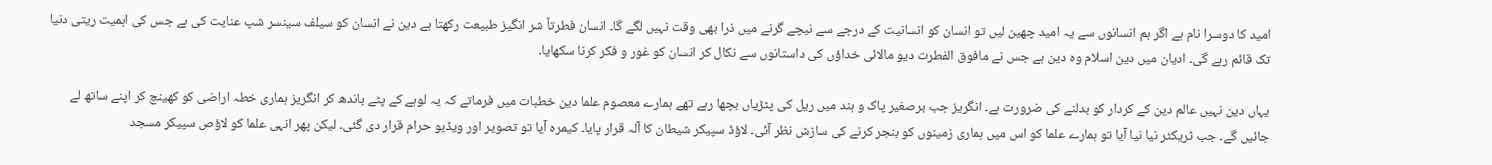امید کا دوسرا نام ہے اگر ہم انسانوں سے یہ امید چھین لیں تو انسان کو انسانیت کے درجے سے نیچے گرنے میں ذرا بھی وقت نہیں لگے گا۔ انسان فطرتاً شر انگیز طبیعت رکھتا ہے دین نے انسان کو سیلف سینسر شپ عنایت کی ہے جس کی اہمیت ریتی دنیا تک قائم رہے گی۔ ادیان میں دین اسلام وہ دین ہے جس نے مافوق الفطرت دیو مالائی خداؤں کی داستانوں سے نکال کر انسان کو غور و فکر کرنا سکھایا۔

یہاں دین نہیں عالم دین کے کردار کو بدلنے کی ضرورت ہے۔ انگریز جب برصغیر پاک و ہند میں ریل کی پٹڑیاں بچھا رہے تھے ہمارے معصوم علما دین خطبات میں فرماتے کہ یہ لوہے کے پٹے باندھ کر انگریز ہماری خطہ اراضی کو کھینچ کر اپنے ساتھ لے جائیں گے۔ جب ٹریکٹر نیا نیا آیا تو ہمارے علما کو اس میں ہماری زمینوں کو بنجر کرنے کی سازش نظر آئی۔ لاؤڈ سپیکر شیطان کا آلہ قرار پایا۔ کیمرہ آیا تو تصویر اور ویڈیو حرام قرار دی گئی۔ لیکن پھر انہی علما کو لاؤص سپیکر مسجد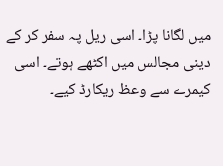میں لگانا پڑا۔ اسی ریل پہ سفر کر کے دینی مجالس میں اکٹھے ہوتے۔ اسی کیمرے سے وعظ ریکارڈ کیے۔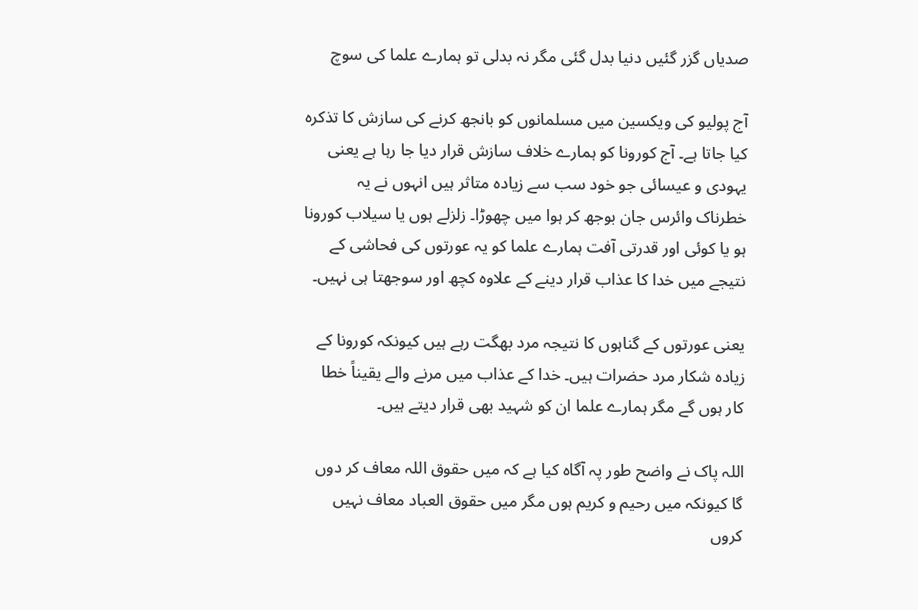صدیاں گزر گئیں دنیا بدل گئی مگر نہ بدلی تو ہمارے علما کی سوچ

آج پولیو کی ویکسین میں مسلمانوں کو بانجھ کرنے کی سازش کا تذکرہ کیا جاتا ہے۔ آج کورونا کو ہمارے خلاف سازش قرار دیا جا رہا ہے یعنی یہودی و عیسائی جو خود سب سے زیادہ متاثر ہیں انہوں نے یہ خطرناک وائرس جان بوجھ کر ہوا میں چھوڑا۔ زلزلے ہوں یا سیلاب کورونا ہو یا کوئی اور قدرتی آفت ہمارے علما کو یہ عورتوں کی فحاشی کے نتیجے میں خدا کا عذاب قرار دینے کے علاوہ کچھ اور سوجھتا ہی نہیں۔

یعنی عورتوں کے گناہوں کا نتیجہ مرد بھگت رہے ہیں کیونکہ کورونا کے زیادہ شکار مرد حضرات ہیں۔ خدا کے عذاب میں مرنے والے یقیناً خطا کار ہوں گے مگر ہمارے علما ان کو شہید بھی قرار دیتے ہیں۔

اللہ پاک نے واضح طور پہ آگاہ کیا ہے کہ میں حقوق اللہ معاف کر دوں گا کیونکہ میں رحیم و کریم ہوں مگر میں حقوق العباد معاف نہیں کروں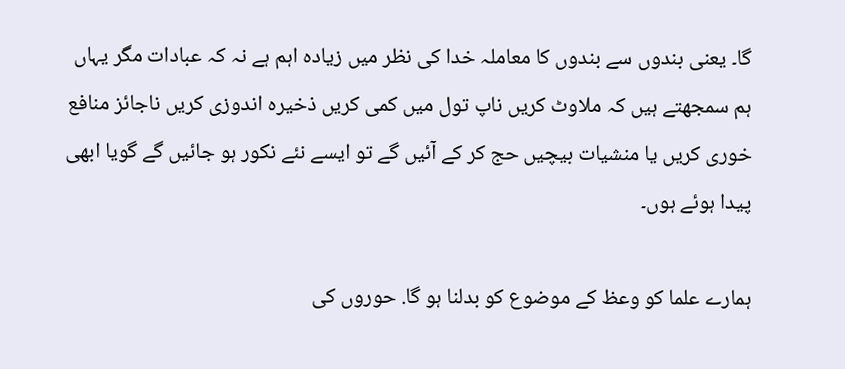گا۔ یعنی بندوں سے بندوں کا معاملہ خدا کی نظر میں زیادہ اہم ہے نہ کہ عبادات مگر یہاں ہم سمجھتے ہیں کہ ملاوٹ کریں ناپ تول میں کمی کریں ذخیرہ اندوزی کریں ناجائز منافع خوری کریں یا منشیات بیچیں حج کر کے آئیں گے تو ایسے نئے نکور ہو جائیں گے گویا ابھی پیدا ہوئے ہوں۔

ہمارے علما کو وعظ کے موضوع کو بدلنا ہو گا. حوروں کی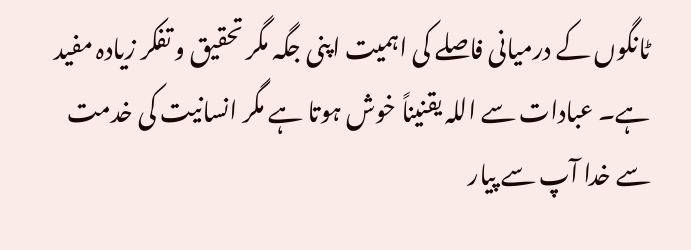ٹانگوں کے درمیانی فاصلے کی اہمیت اپنی جگہ مگر تحقیق و تفکر زیادہ مفید ہے۔ عبادات سے اللہ یقنیناً خوش ہوتا ہے مگر انسانیت کی خدمت سے خدا آپ سے پیار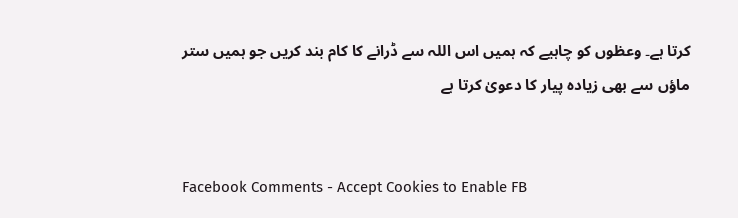کرتا ہے۔ وعظوں کو چاہیے کہ ہمیں اس اللہ سے ڈرانے کا کام بند کریں جو ہمیں ستر ماؤں سے بھی زیادہ پیار کا دعویٰ کرتا ہے


Facebook Comments - Accept Cookies to Enable FB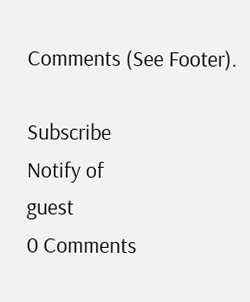Comments (See Footer).

Subscribe
Notify of
guest
0 Comments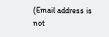(Email address is not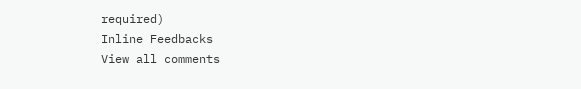required)
Inline Feedbacks
View all comments